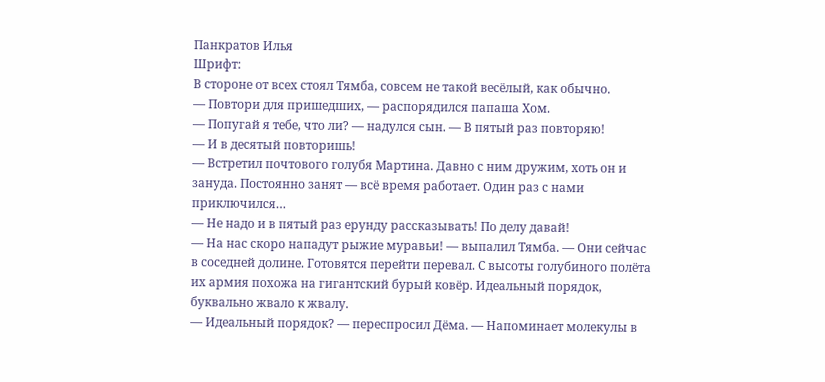Панкратов Илья
Шрифт:
В стороне от всех стоял Тямба, совсем не такой весёлый, как обычно.
— Повтори для пришедших, — распорядился папаша Хом.
— Попугай я тебе, что ли? — надулся сын. — В пятый раз повторяю!
— И в десятый повторишь!
— Встретил почтового голубя Мартина. Давно с ним дружим, хоть он и зануда. Постоянно занят — всё время работает. Один раз с нами приключился…
— Не надо и в пятый раз ерунду рассказывать! По делу давай!
— На нас скоро нападут рыжие муравьи! — выпалил Тямба. — Они сейчас в соседней долине. Готовятся перейти перевал. С высоты голубиного полёта их армия похожа на гигантский бурый ковёр. Идеальный порядок, буквально жвало к жвалу.
— Идеальный порядок? — переспросил Дёма. — Напоминает молекулы в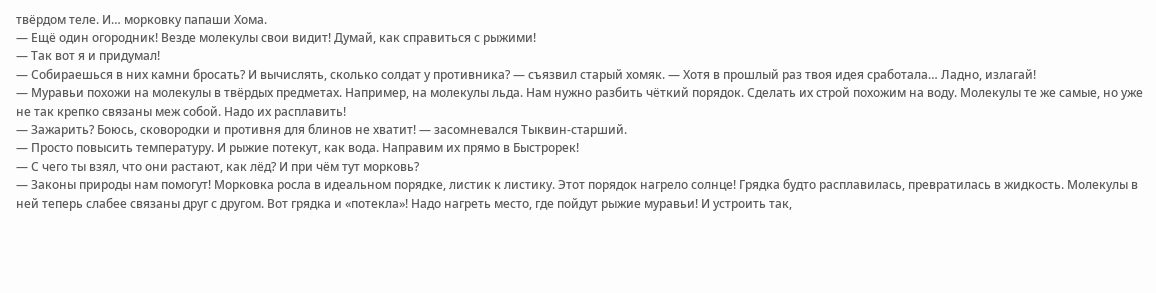твёрдом теле. И… морковку папаши Хома.
— Ещё один огородник! Везде молекулы свои видит! Думай, как справиться с рыжими!
— Так вот я и придумал!
— Собираешься в них камни бросать? И вычислять, сколько солдат у противника? — съязвил старый хомяк. — Хотя в прошлый раз твоя идея сработала… Ладно, излагай!
— Муравьи похожи на молекулы в твёрдых предметах. Например, на молекулы льда. Нам нужно разбить чёткий порядок. Сделать их строй похожим на воду. Молекулы те же самые, но уже не так крепко связаны меж собой. Надо их расплавить!
— Зажарить? Боюсь, сковородки и противня для блинов не хватит! — засомневался Тыквин-старший.
— Просто повысить температуру. И рыжие потекут, как вода. Направим их прямо в Быстрорек!
— С чего ты взял, что они растают, как лёд? И при чём тут морковь?
— Законы природы нам помогут! Морковка росла в идеальном порядке, листик к листику. Этот порядок нагрело солнце! Грядка будто расплавилась, превратилась в жидкость. Молекулы в ней теперь слабее связаны друг с другом. Вот грядка и «потекла»! Надо нагреть место, где пойдут рыжие муравьи! И устроить так,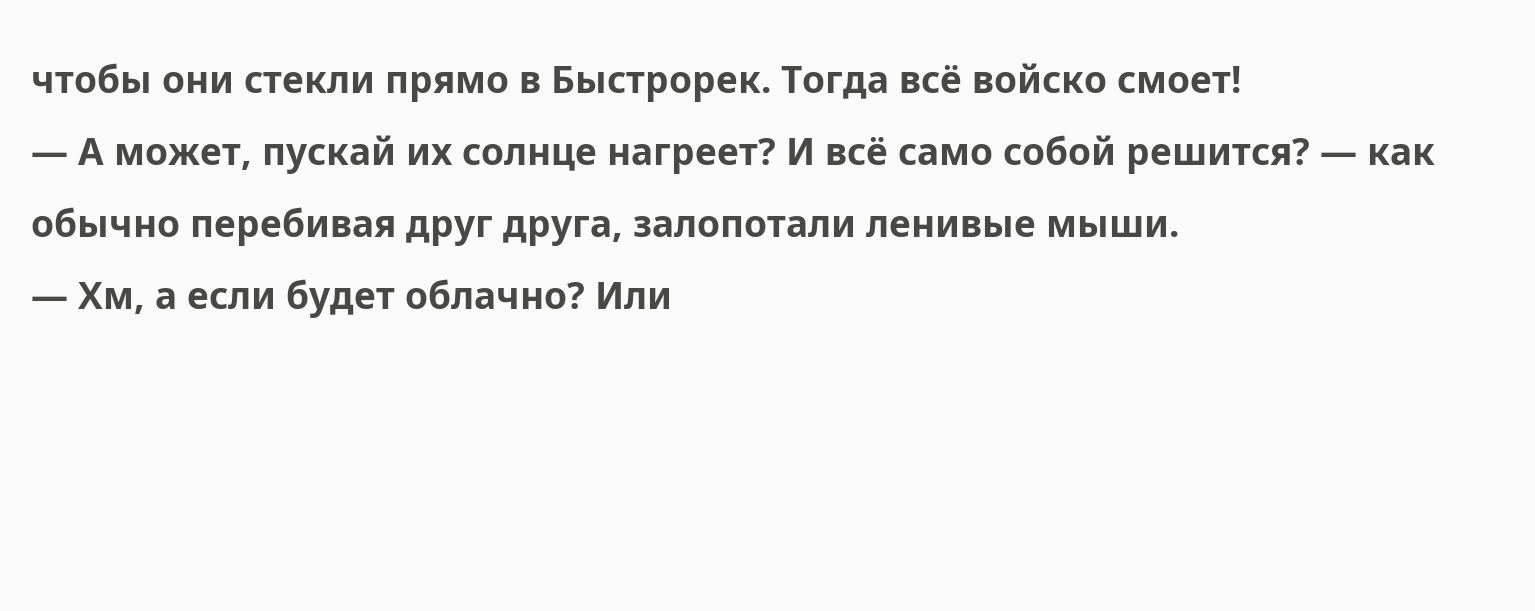чтобы они стекли прямо в Быстрорек. Тогда всё войско смоет!
— А может, пускай их солнце нагреет? И всё само собой решится? — как обычно перебивая друг друга, залопотали ленивые мыши.
— Хм, а если будет облачно? Или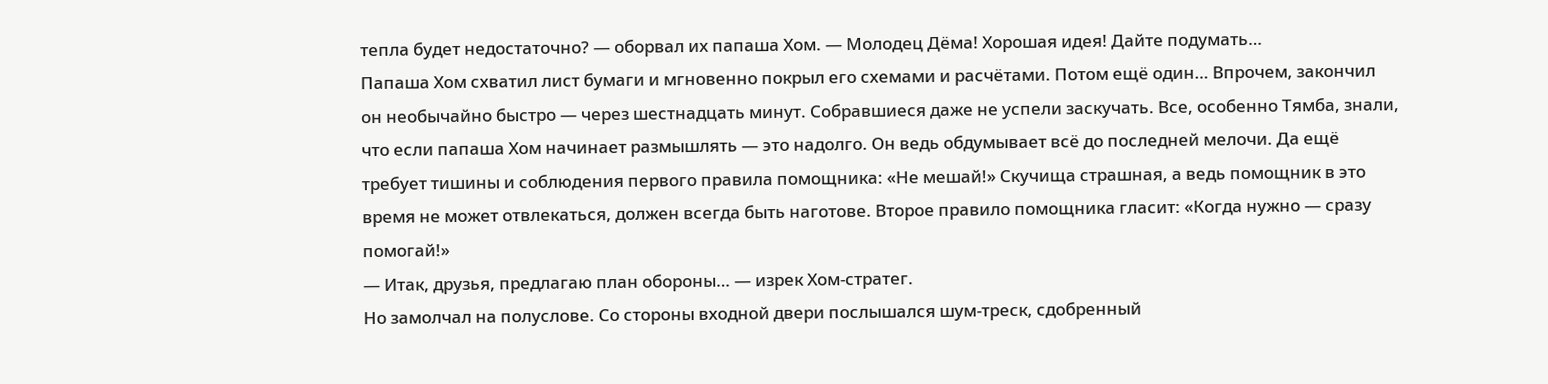тепла будет недостаточно? — оборвал их папаша Хом. — Молодец Дёма! Хорошая идея! Дайте подумать…
Папаша Хом схватил лист бумаги и мгновенно покрыл его схемами и расчётами. Потом ещё один… Впрочем, закончил он необычайно быстро — через шестнадцать минут. Собравшиеся даже не успели заскучать. Все, особенно Тямба, знали, что если папаша Хом начинает размышлять — это надолго. Он ведь обдумывает всё до последней мелочи. Да ещё требует тишины и соблюдения первого правила помощника: «Не мешай!» Скучища страшная, а ведь помощник в это время не может отвлекаться, должен всегда быть наготове. Второе правило помощника гласит: «Когда нужно — сразу помогай!»
— Итак, друзья, предлагаю план обороны… — изрек Хом-стратег.
Но замолчал на полуслове. Со стороны входной двери послышался шум-треск, сдобренный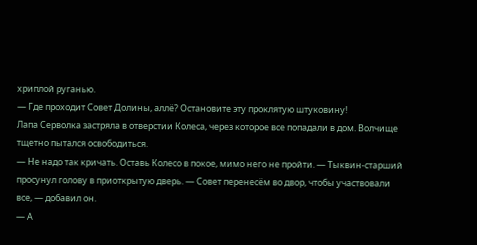хриплой руганью.
— Где проходит Совет Долины, аллё? Остановите эту проклятую штуковину!
Лапа Серволка застряла в отверстии Колеса, через которое все попадали в дом. Волчище тщетно пытался освободиться.
— Не надо так кричать. Оставь Колесо в покое, мимо него не пройти. — Тыквин-старший просунул голову в приоткрытую дверь. — Совет перенесём во двор, чтобы участвовали все, — добавил он.
— А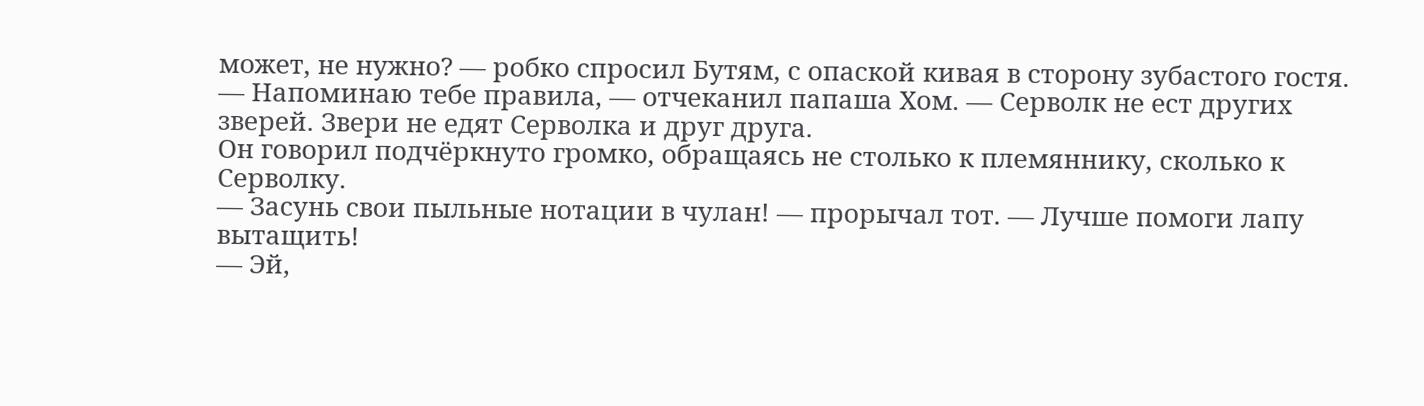может, не нужно? — робко спросил Бутям, с опаской кивая в сторону зубастого гостя.
— Напоминаю тебе правила, — отчеканил папаша Хом. — Серволк не ест других зверей. Звери не едят Серволка и друг друга.
Он говорил подчёркнуто громко, обращаясь не столько к племяннику, сколько к Серволку.
— Засунь свои пыльные нотации в чулан! — прорычал тот. — Лучше помоги лапу вытащить!
— Эй,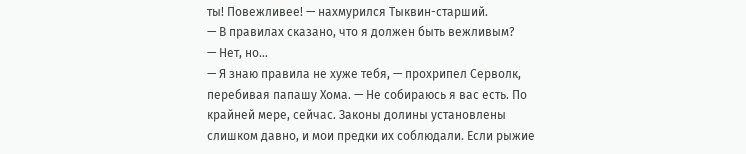ты! Повежливее! — нахмурился Тыквин-старший.
— В правилах сказано, что я должен быть вежливым?
— Нет, но…
— Я знаю правила не хуже тебя, — прохрипел Серволк, перебивая папашу Хома. — Не собираюсь я вас есть. По крайней мере, сейчас. Законы долины установлены слишком давно, и мои предки их соблюдали. Если рыжие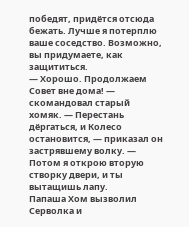победят, придётся отсюда бежать. Лучше я потерплю ваше соседство. Возможно, вы придумаете, как защититься.
— Хорошо. Продолжаем Совет вне дома! — скомандовал старый хомяк. — Перестань дёргаться, и Колесо остановится, — приказал он застрявшему волку. — Потом я открою вторую створку двери, и ты вытащишь лапу.
Папаша Хом вызволил Серволка и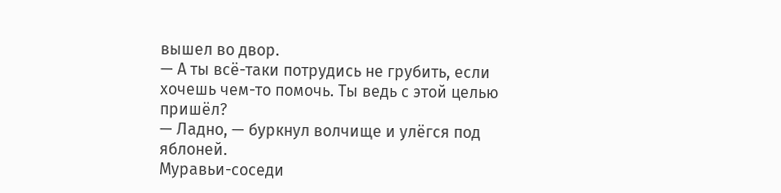вышел во двор.
— А ты всё-таки потрудись не грубить, если хочешь чем-то помочь. Ты ведь с этой целью пришёл?
— Ладно, — буркнул волчище и улёгся под яблоней.
Муравьи-соседи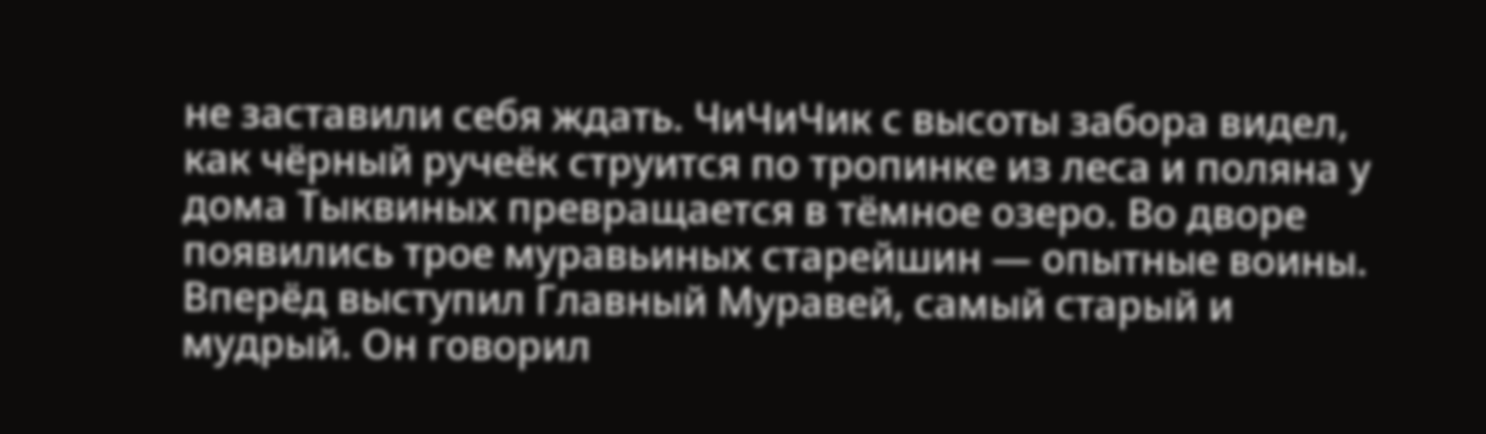не заставили себя ждать. ЧиЧиЧик с высоты забора видел, как чёрный ручеёк струится по тропинке из леса и поляна у дома Тыквиных превращается в тёмное озеро. Во дворе появились трое муравьиных старейшин — опытные воины. Вперёд выступил Главный Муравей, самый старый и мудрый. Он говорил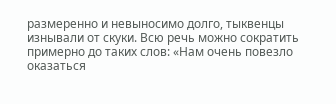размеренно и невыносимо долго, тыквенцы изнывали от скуки. Всю речь можно сократить примерно до таких слов: «Нам очень повезло оказаться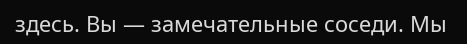здесь. Вы — замечательные соседи. Мы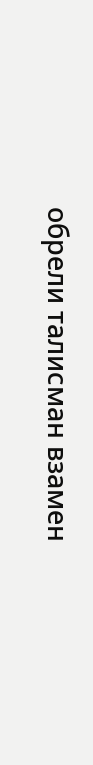обрели талисман взамен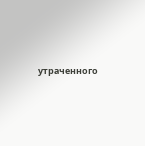утраченного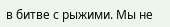в битве с рыжими. Мы не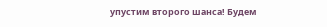упустим второго шанса! Будем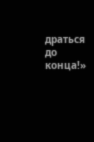драться до конца!»